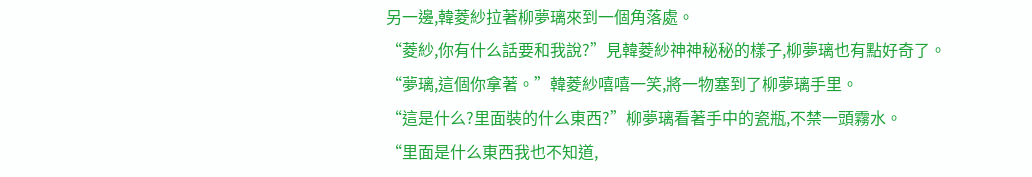另一邊,韓菱紗拉著柳夢璃來到一個角落處。
“菱紗,你有什么話要和我說?”見韓菱紗神神秘秘的樣子,柳夢璃也有點好奇了。
“夢璃,這個你拿著。”韓菱紗嘻嘻一笑,將一物塞到了柳夢璃手里。
“這是什么?里面裝的什么東西?”柳夢璃看著手中的瓷瓶,不禁一頭霧水。
“里面是什么東西我也不知道,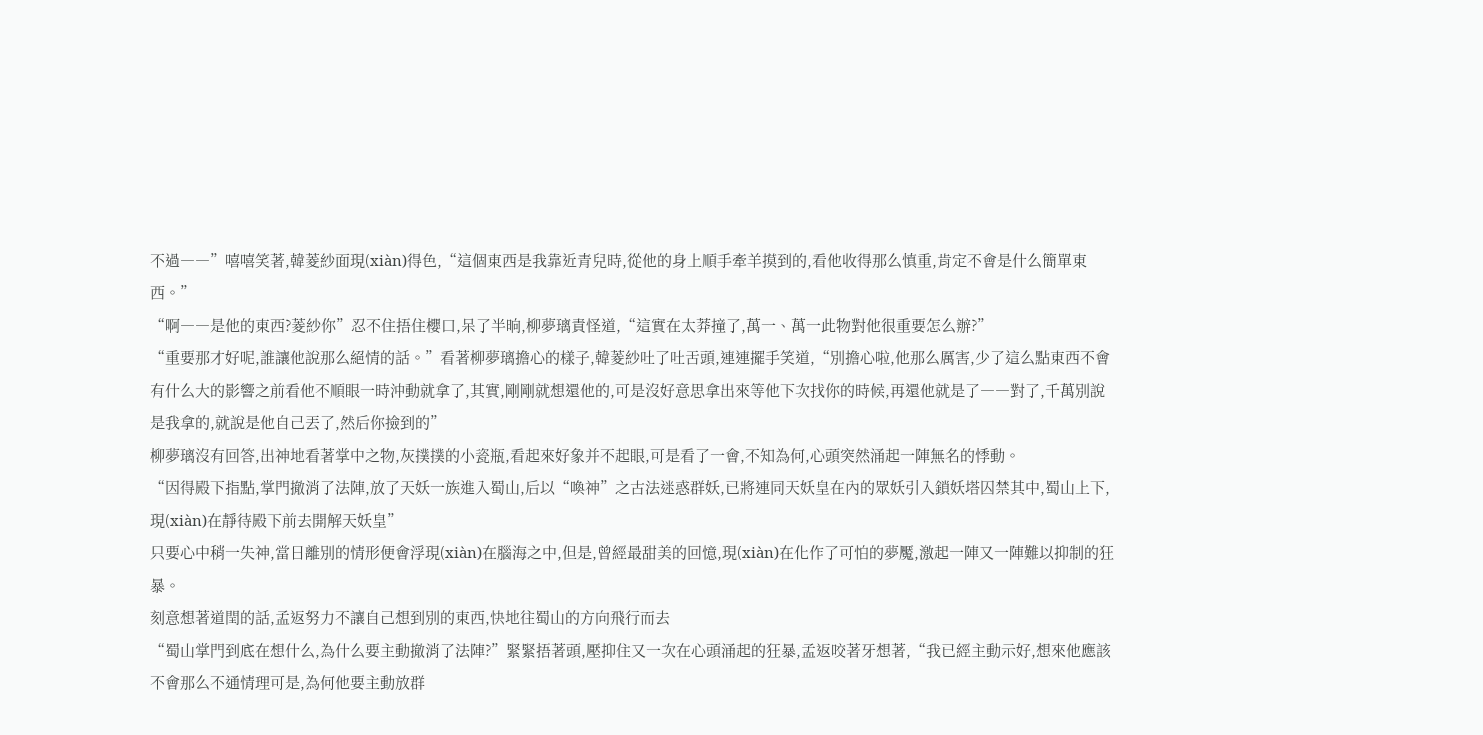不過――”嘻嘻笑著,韓菱紗面現(xiàn)得色,“這個東西是我靠近青兒時,從他的身上順手牽羊摸到的,看他收得那么慎重,肯定不會是什么簡單東西。”
“啊――是他的東西?菱紗你”忍不住捂住櫻口,呆了半晌,柳夢璃責怪道,“這實在太莽撞了,萬一、萬一此物對他很重要怎么辦?”
“重要那才好呢,誰讓他說那么絕情的話。”看著柳夢璃擔心的樣子,韓菱紗吐了吐舌頭,連連擺手笑道,“別擔心啦,他那么厲害,少了這么點東西不會有什么大的影響之前看他不順眼一時沖動就拿了,其實,剛剛就想還他的,可是沒好意思拿出來等他下次找你的時候,再還他就是了――對了,千萬別說是我拿的,就說是他自己丟了,然后你撿到的”
柳夢璃沒有回答,出神地看著掌中之物,灰撲撲的小瓷瓶,看起來好象并不起眼,可是看了一會,不知為何,心頭突然涌起一陣無名的悸動。
“因得殿下指點,掌門撤消了法陣,放了天妖一族進入蜀山,后以“喚神”之古法迷惑群妖,已將連同天妖皇在內的眾妖引入鎖妖塔囚禁其中,蜀山上下,現(xiàn)在靜待殿下前去開解天妖皇”
只要心中稍一失神,當日離別的情形便會浮現(xiàn)在腦海之中,但是,曾經最甜美的回憶,現(xiàn)在化作了可怕的夢魘,激起一陣又一陣難以抑制的狂暴。
刻意想著道閏的話,孟返努力不讓自己想到別的東西,快地往蜀山的方向飛行而去
“蜀山掌門到底在想什么,為什么要主動撤消了法陣?”緊緊捂著頭,壓抑住又一次在心頭涌起的狂暴,孟返咬著牙想著,“我已經主動示好,想來他應該不會那么不通情理可是,為何他要主動放群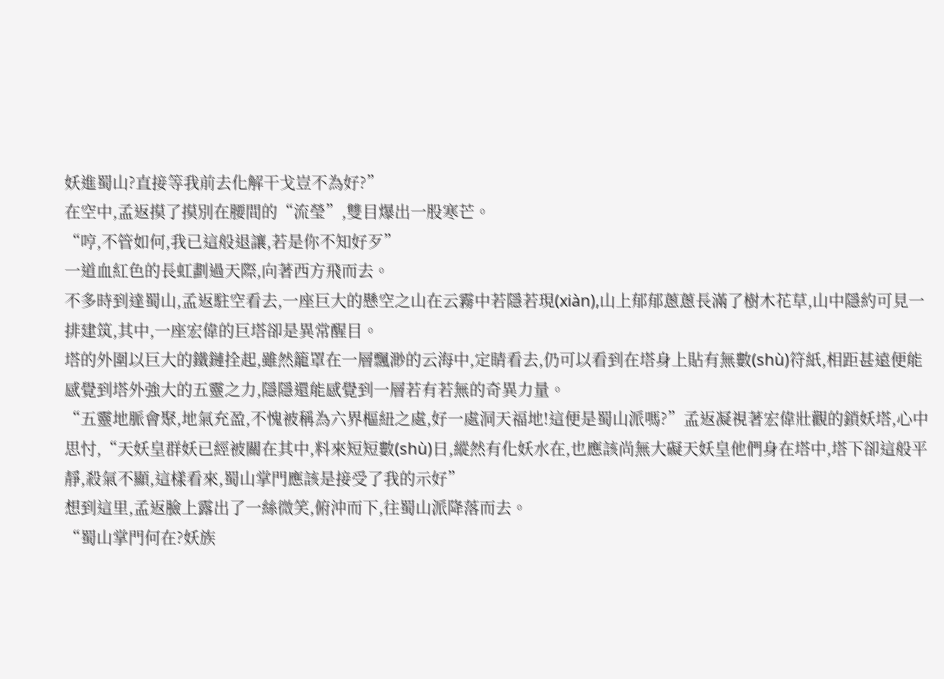妖進蜀山?直接等我前去化解干戈豈不為好?”
在空中,孟返摸了摸別在腰間的“流瑩”,雙目爆出一股寒芒。
“哼,不管如何,我已這般退讓,若是你不知好歹”
一道血紅色的長虹劃過天際,向著西方飛而去。
不多時到達蜀山,孟返駐空看去,一座巨大的懸空之山在云霧中若隱若現(xiàn),山上郁郁蔥蔥長滿了樹木花草,山中隱約可見一排建筑,其中,一座宏偉的巨塔卻是異常醒目。
塔的外圍以巨大的鐵鏈拴起,雖然籠罩在一層飄渺的云海中,定睛看去,仍可以看到在塔身上貼有無數(shù)符紙,相距甚遠便能感覺到塔外強大的五靈之力,隱隱還能感覺到一層若有若無的奇異力量。
“五靈地脈會聚,地氣充盈,不愧被稱為六界樞紐之處,好一處洞天福地!這便是蜀山派嗎?”孟返凝視著宏偉壯觀的鎖妖塔,心中思忖,“天妖皇群妖已經被關在其中,料來短短數(shù)日,縱然有化妖水在,也應該尚無大礙天妖皇他們身在塔中,塔下卻這般平靜,殺氣不顯,這樣看來,蜀山掌門應該是接受了我的示好”
想到這里,孟返臉上露出了一絲微笑,俯沖而下,往蜀山派降落而去。
“蜀山掌門何在?妖族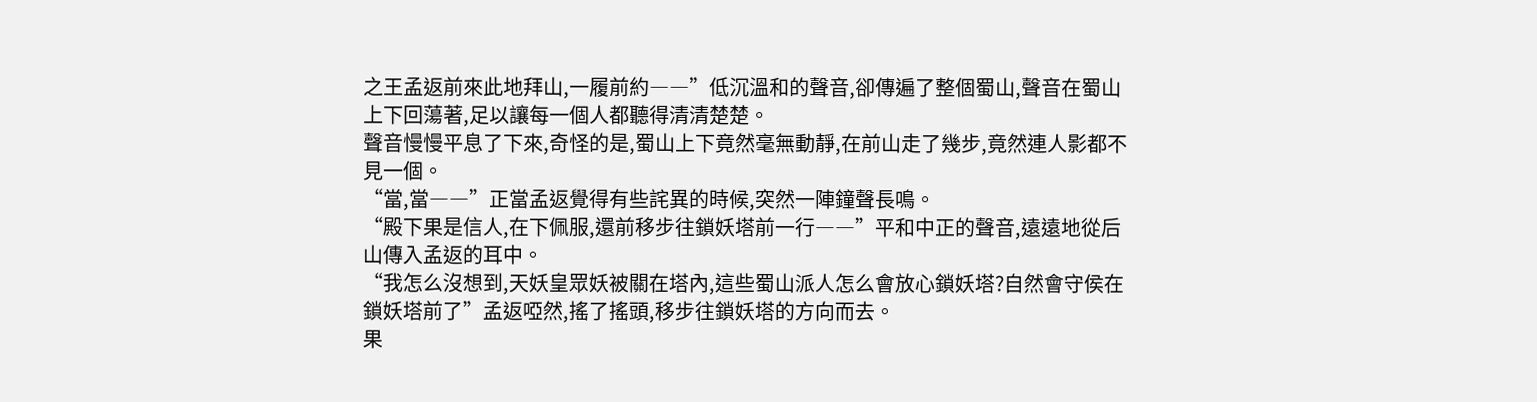之王孟返前來此地拜山,一履前約――”低沉溫和的聲音,卻傳遍了整個蜀山,聲音在蜀山上下回蕩著,足以讓每一個人都聽得清清楚楚。
聲音慢慢平息了下來,奇怪的是,蜀山上下竟然毫無動靜,在前山走了幾步,竟然連人影都不見一個。
“當,當――”正當孟返覺得有些詫異的時候,突然一陣鐘聲長鳴。
“殿下果是信人,在下佩服,還前移步往鎖妖塔前一行――”平和中正的聲音,遠遠地從后山傳入孟返的耳中。
“我怎么沒想到,天妖皇眾妖被關在塔內,這些蜀山派人怎么會放心鎖妖塔?自然會守侯在鎖妖塔前了”孟返啞然,搖了搖頭,移步往鎖妖塔的方向而去。
果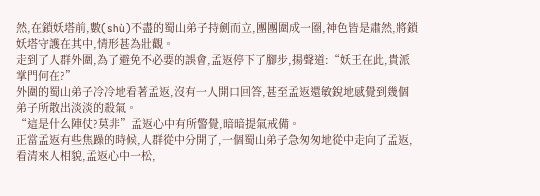然,在鎖妖塔前,數(shù)不盡的蜀山弟子持劍而立,團團圍成一圈,神色皆是肅然,將鎖妖塔守護在其中,情形甚為壯觀。
走到了人群外圍,為了避免不必要的誤會,孟返停下了腳步,揚聲道:“妖王在此,貴派掌門何在?”
外圍的蜀山弟子冷冷地看著孟返,沒有一人開口回答,甚至孟返還敏銳地感覺到幾個弟子所散出淡淡的殺氣。
“這是什么陣仗?莫非”孟返心中有所警覺,暗暗提氣戒備。
正當孟返有些焦躁的時候,人群從中分開了,一個蜀山弟子急匆匆地從中走向了孟返,看清來人相貌,孟返心中一松,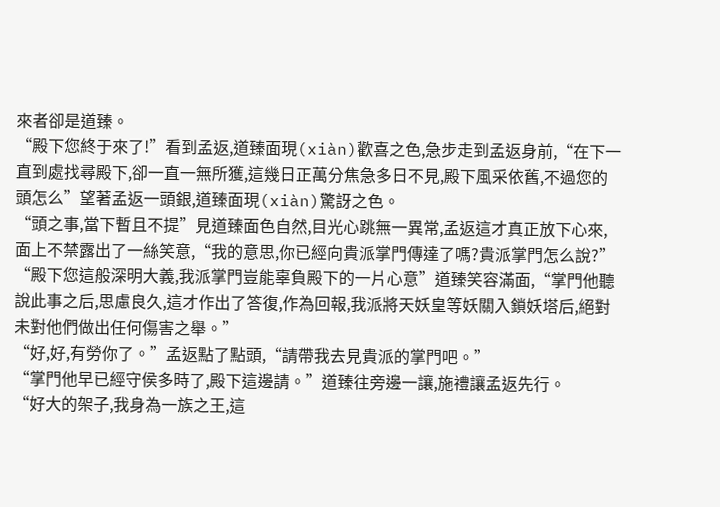來者卻是道臻。
“殿下您終于來了!”看到孟返,道臻面現(xiàn)歡喜之色,急步走到孟返身前,“在下一直到處找尋殿下,卻一直一無所獲,這幾日正萬分焦急多日不見,殿下風采依舊,不過您的頭怎么”望著孟返一頭銀,道臻面現(xiàn)驚訝之色。
“頭之事,當下暫且不提”見道臻面色自然,目光心跳無一異常,孟返這才真正放下心來,面上不禁露出了一絲笑意,“我的意思,你已經向貴派掌門傳達了嗎?貴派掌門怎么說?”
“殿下您這般深明大義,我派掌門豈能辜負殿下的一片心意”道臻笑容滿面,“掌門他聽說此事之后,思慮良久,這才作出了答復,作為回報,我派將天妖皇等妖關入鎖妖塔后,絕對未對他們做出任何傷害之舉。”
“好,好,有勞你了。”孟返點了點頭,“請帶我去見貴派的掌門吧。”
“掌門他早已經守侯多時了,殿下這邊請。”道臻往旁邊一讓,施禮讓孟返先行。
“好大的架子,我身為一族之王,這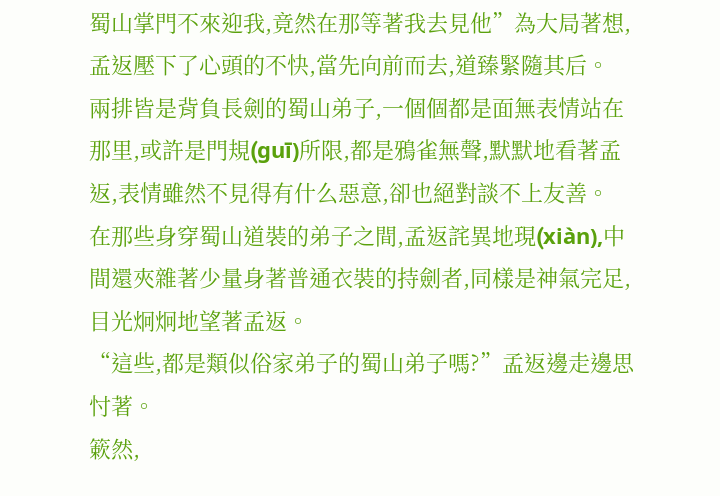蜀山掌門不來迎我,竟然在那等著我去見他”為大局著想,孟返壓下了心頭的不快,當先向前而去,道臻緊隨其后。
兩排皆是背負長劍的蜀山弟子,一個個都是面無表情站在那里,或許是門規(guī)所限,都是鴉雀無聲,默默地看著孟返,表情雖然不見得有什么惡意,卻也絕對談不上友善。
在那些身穿蜀山道裝的弟子之間,孟返詫異地現(xiàn),中間還夾雜著少量身著普通衣裝的持劍者,同樣是神氣完足,目光炯炯地望著孟返。
“這些,都是類似俗家弟子的蜀山弟子嗎?”孟返邊走邊思忖著。
簌然,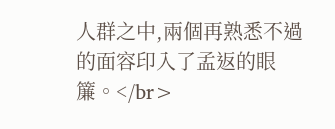人群之中,兩個再熟悉不過的面容印入了孟返的眼簾。</br>